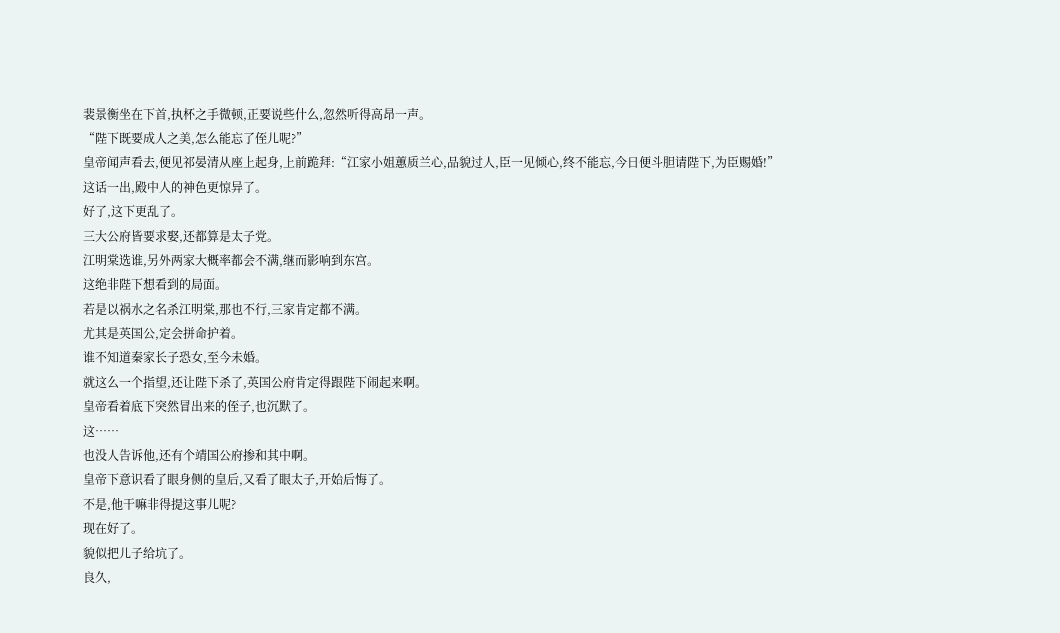裴景衡坐在下首,执杯之手微顿,正要说些什么,忽然听得高昂一声。
“陛下既要成人之美,怎么能忘了侄儿呢?”
皇帝闻声看去,便见祁晏清从座上起身,上前跪拜:“江家小姐蕙质兰心,品貌过人,臣一见倾心,终不能忘,今日便斗胆请陛下,为臣赐婚!”
这话一出,殿中人的神色更惊异了。
好了,这下更乱了。
三大公府皆要求娶,还都算是太子党。
江明棠选谁,另外两家大概率都会不满,继而影响到东宫。
这绝非陛下想看到的局面。
若是以祸水之名杀江明棠,那也不行,三家肯定都不满。
尤其是英国公,定会拼命护着。
谁不知道秦家长子恐女,至今未婚。
就这么一个指望,还让陛下杀了,英国公府肯定得跟陛下闹起来啊。
皇帝看着底下突然冒出来的侄子,也沉默了。
这……
也没人告诉他,还有个靖国公府掺和其中啊。
皇帝下意识看了眼身侧的皇后,又看了眼太子,开始后悔了。
不是,他干嘛非得提这事儿呢?
现在好了。
貌似把儿子给坑了。
良久,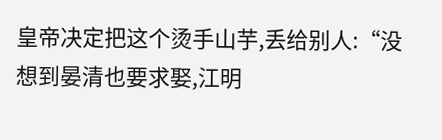皇帝决定把这个烫手山芋,丢给别人:“没想到晏清也要求娶,江明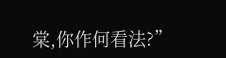棠,你作何看法?”